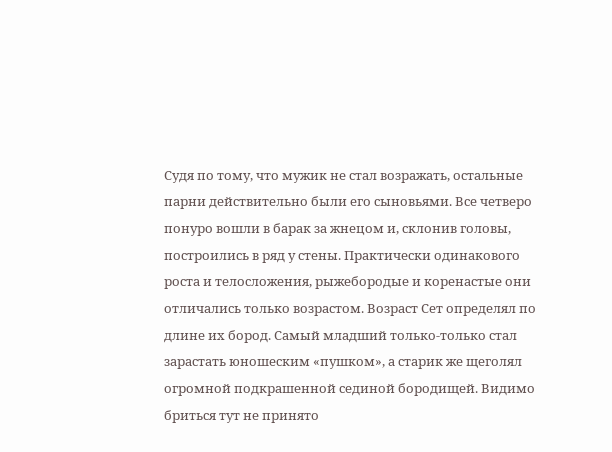Судя по тому, что мужик не стал возражать, остальные парни действительно были его сыновьями. Все четверо понуро вошли в барак за жнецом и, склонив головы, построились в ряд у стены. Практически одинакового роста и телосложения, рыжебородые и коренастые они отличались только возрастом. Возраст Сет определял по длине их бород. Самый младший только-только стал зарастать юношеским «пушком», а старик же щеголял огромной подкрашенной сединой бородищей. Видимо бриться тут не принято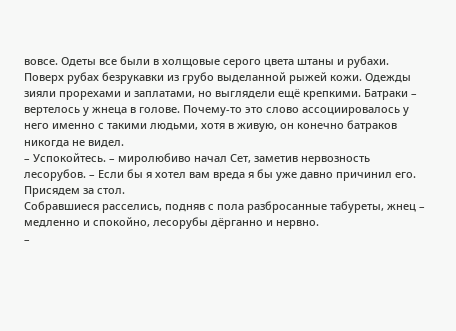вовсе. Одеты все были в холщовые серого цвета штаны и рубахи. Поверх рубах безрукавки из грубо выделанной рыжей кожи. Одежды зияли прорехами и заплатами, но выглядели ещё крепкими. Батраки – вертелось у жнеца в голове. Почему-то это слово ассоциировалось у него именно с такими людьми, хотя в живую, он конечно батраков никогда не видел.
– Успокойтесь. – миролюбиво начал Сет, заметив нервозность лесорубов. – Если бы я хотел вам вреда я бы уже давно причинил его. Присядем за стол.
Собравшиеся расселись, подняв с пола разбросанные табуреты, жнец – медленно и спокойно, лесорубы дёрганно и нервно.
–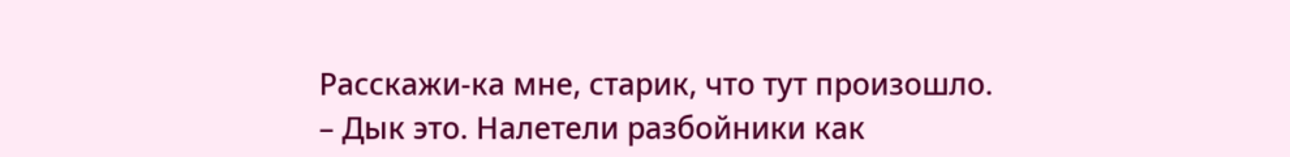Расскажи-ка мне, старик, что тут произошло.
– Дык это. Налетели разбойники как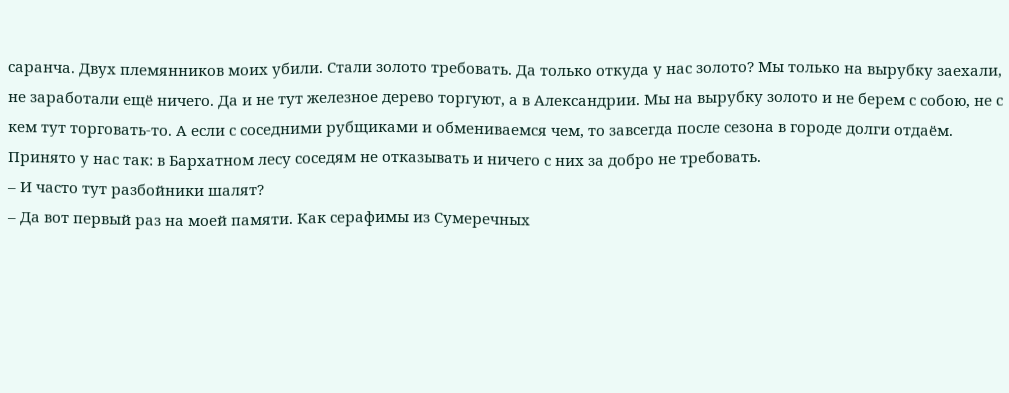саранча. Двух племянников моих убили. Стали золото требовать. Да только откуда у нас золото? Мы только на вырубку заехали, не заработали ещё ничего. Да и не тут железное дерево торгуют, а в Александрии. Мы на вырубку золото и не берем с собою, не с кем тут торговать-то. А если с соседними рубщиками и обмениваемся чем, то завсегда после сезона в городе долги отдаём. Принято у нас так: в Бархатном лесу соседям не отказывать и ничего с них за добро не требовать.
– И часто тут разбойники шалят?
– Да вот первый раз на моей памяти. Как серафимы из Сумеречных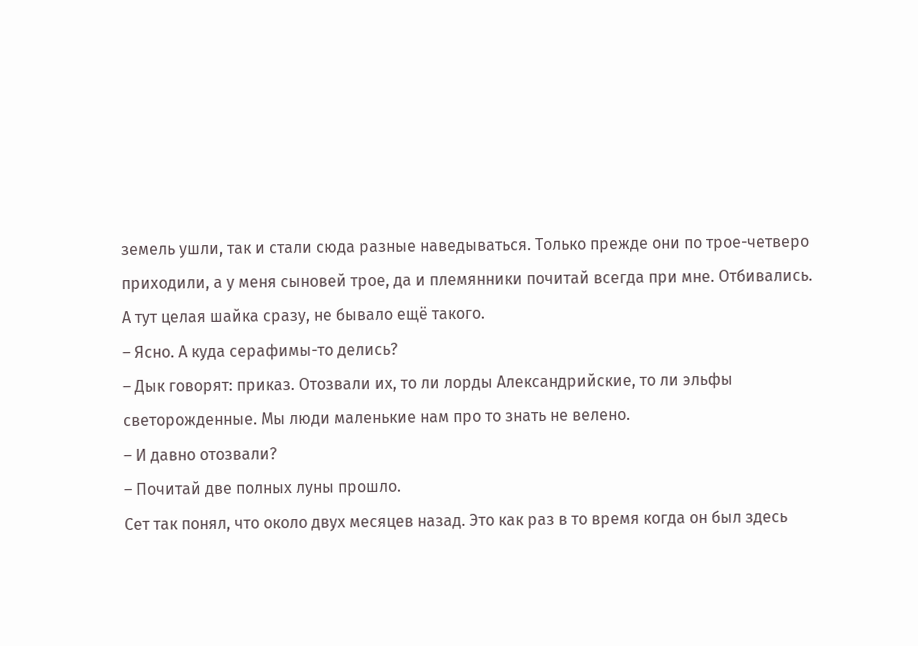земель ушли, так и стали сюда разные наведываться. Только прежде они по трое-четверо приходили, а у меня сыновей трое, да и племянники почитай всегда при мне. Отбивались. А тут целая шайка сразу, не бывало ещё такого.
– Ясно. А куда серафимы-то делись?
– Дык говорят: приказ. Отозвали их, то ли лорды Александрийские, то ли эльфы светорожденные. Мы люди маленькие нам про то знать не велено.
– И давно отозвали?
– Почитай две полных луны прошло.
Сет так понял, что около двух месяцев назад. Это как раз в то время когда он был здесь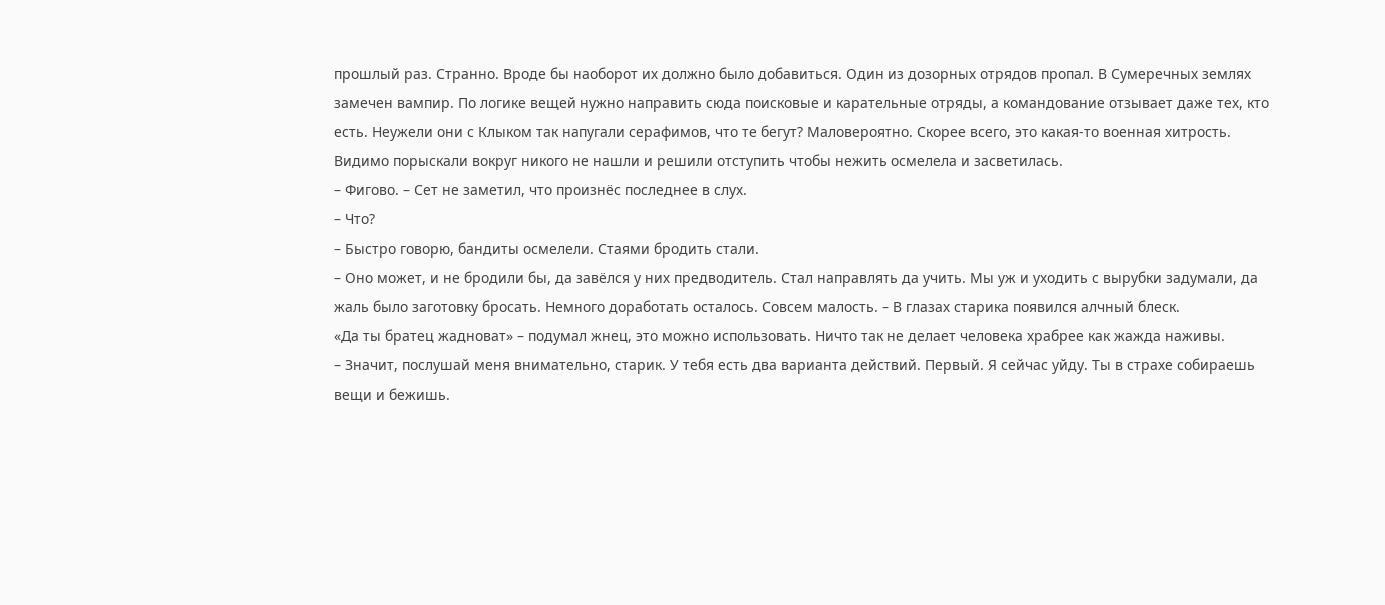прошлый раз. Странно. Вроде бы наоборот их должно было добавиться. Один из дозорных отрядов пропал. В Сумеречных землях замечен вампир. По логике вещей нужно направить сюда поисковые и карательные отряды, а командование отзывает даже тех, кто есть. Неужели они с Клыком так напугали серафимов, что те бегут? Маловероятно. Скорее всего, это какая-то военная хитрость. Видимо порыскали вокруг никого не нашли и решили отступить чтобы нежить осмелела и засветилась.
– Фигово. – Сет не заметил, что произнёс последнее в слух.
– Что?
– Быстро говорю, бандиты осмелели. Стаями бродить стали.
– Оно может, и не бродили бы, да завёлся у них предводитель. Стал направлять да учить. Мы уж и уходить с вырубки задумали, да жаль было заготовку бросать. Немного доработать осталось. Совсем малость. – В глазах старика появился алчный блеск.
«Да ты братец жадноват» – подумал жнец, это можно использовать. Ничто так не делает человека храбрее как жажда наживы.
– Значит, послушай меня внимательно, старик. У тебя есть два варианта действий. Первый. Я сейчас уйду. Ты в страхе собираешь вещи и бежишь.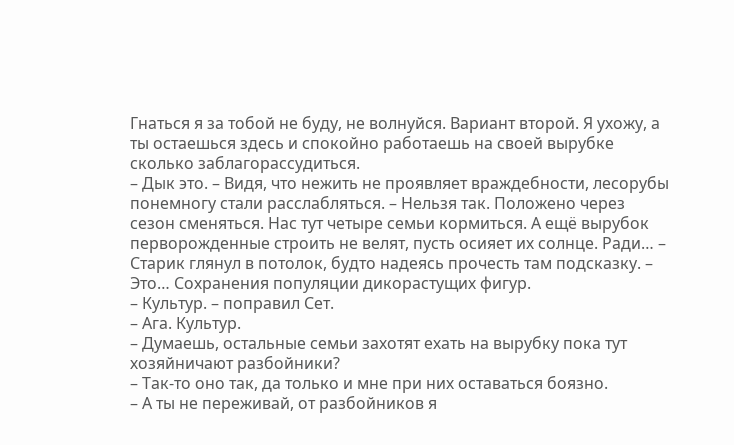Гнаться я за тобой не буду, не волнуйся. Вариант второй. Я ухожу, а ты остаешься здесь и спокойно работаешь на своей вырубке сколько заблагорассудиться.
– Дык это. – Видя, что нежить не проявляет враждебности, лесорубы понемногу стали расслабляться. – Нельзя так. Положено через сезон сменяться. Нас тут четыре семьи кормиться. А ещё вырубок перворожденные строить не велят, пусть осияет их солнце. Ради… – Старик глянул в потолок, будто надеясь прочесть там подсказку. – Это… Сохранения популяции дикорастущих фигур.
– Культур. – поправил Сет.
– Ага. Культур.
– Думаешь, остальные семьи захотят ехать на вырубку пока тут хозяйничают разбойники?
– Так-то оно так, да только и мне при них оставаться боязно.
– А ты не переживай, от разбойников я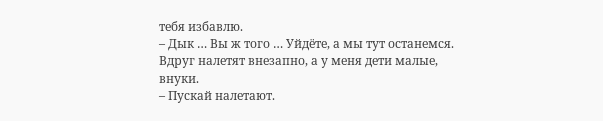тебя избавлю.
– Дык … Вы ж того … Уйдёте, а мы тут останемся. Вдруг налетят внезапно, а у меня дети малые, внуки.
– Пускай налетают.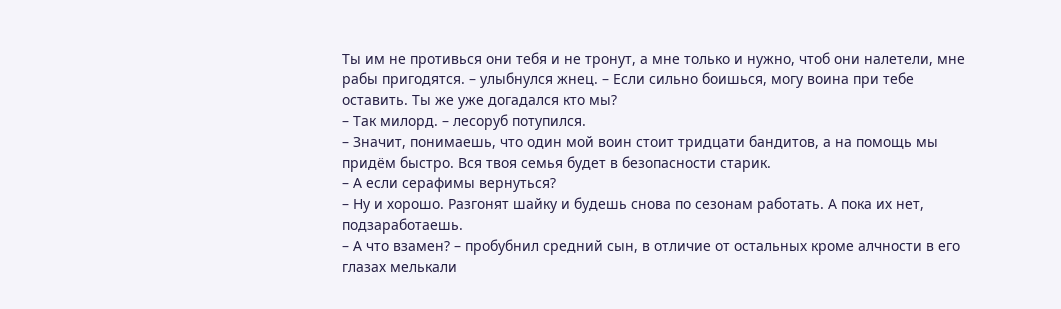Ты им не противься они тебя и не тронут, а мне только и нужно, чтоб они налетели, мне рабы пригодятся. – улыбнулся жнец. – Если сильно боишься, могу воина при тебе оставить. Ты же уже догадался кто мы?
– Так милорд. – лесоруб потупился.
– Значит, понимаешь, что один мой воин стоит тридцати бандитов, а на помощь мы придём быстро. Вся твоя семья будет в безопасности старик.
– А если серафимы вернуться?
– Ну и хорошо. Разгонят шайку и будешь снова по сезонам работать. А пока их нет, подзаработаешь.
– А что взамен? – пробубнил средний сын, в отличие от остальных кроме алчности в его глазах мелькали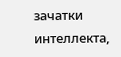зачатки интеллекта,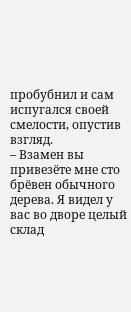пробубнил и сам испугался своей смелости, опустив взгляд.
– Взамен вы привезёте мне сто брёвен обычного дерева. Я видел у вас во дворе целый склад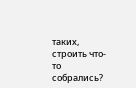таких, строить что-то собрались?